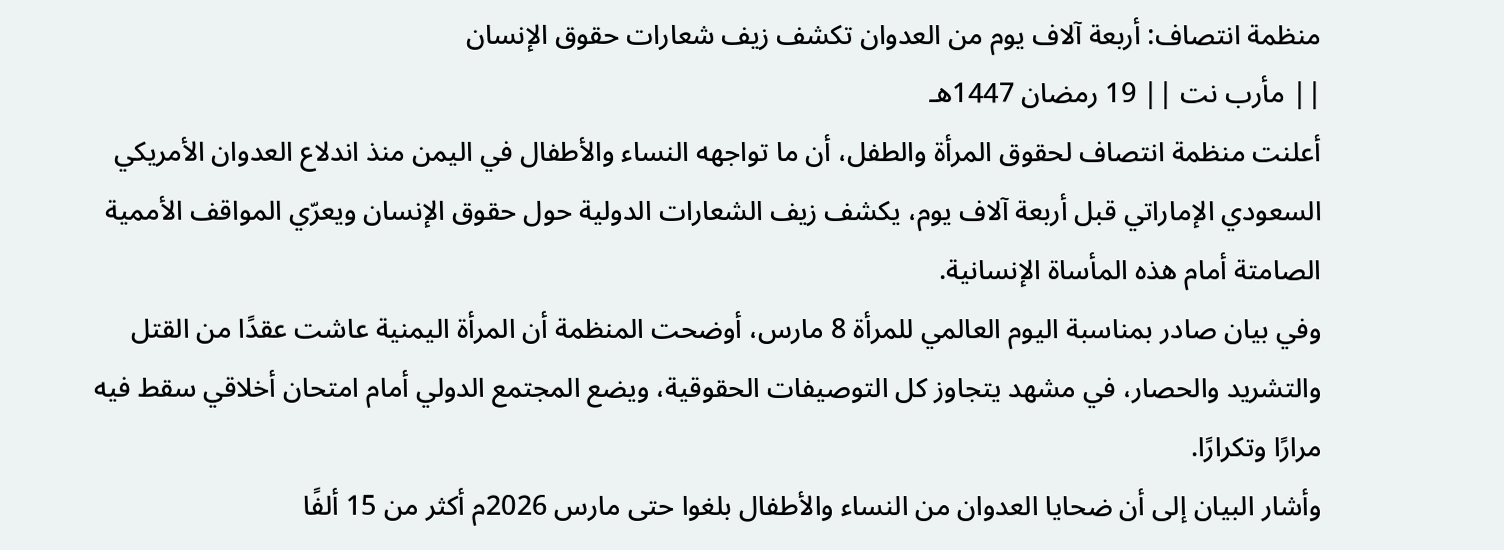منظمة انتصاف: أربعة آلاف يوم من العدوان تكشف زيف شعارات حقوق الإنسان
|| مأرب نت || 19 رمضان 1447هـ
أعلنت منظمة انتصاف لحقوق المرأة والطفل، أن ما تواجهه النساء والأطفال في اليمن منذ اندلاع العدوان الأمريكي السعودي الإماراتي قبل أربعة آلاف يوم، يكشف زيف الشعارات الدولية حول حقوق الإنسان ويعرّي المواقف الأممية الصامتة أمام هذه المأساة الإنسانية.
وفي بيان صادر بمناسبة اليوم العالمي للمرأة 8 مارس، أوضحت المنظمة أن المرأة اليمنية عاشت عقدًا من القتل والتشريد والحصار، في مشهد يتجاوز كل التوصيفات الحقوقية، ويضع المجتمع الدولي أمام امتحان أخلاقي سقط فيه مرارًا وتكرارًا.
وأشار البيان إلى أن ضحايا العدوان من النساء والأطفال بلغوا حتى مارس 2026م أكثر من 15 ألفًا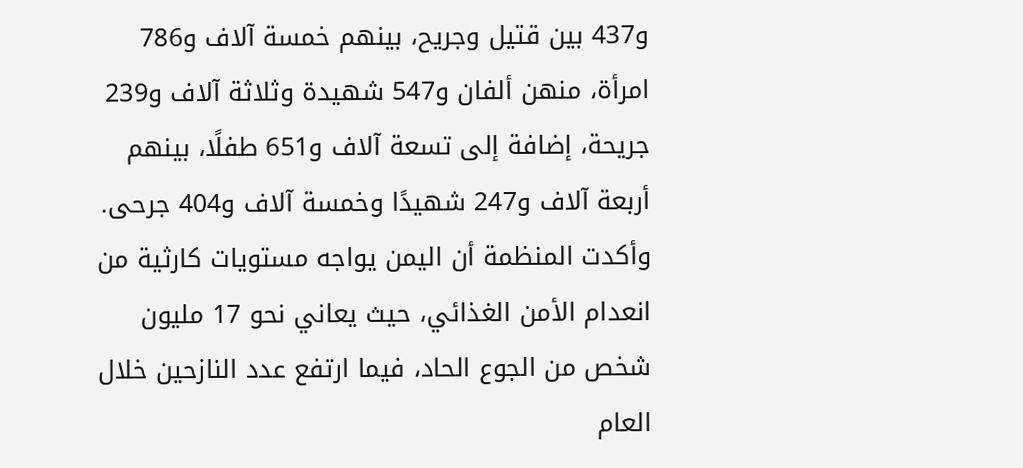و437 بين قتيل وجريح، بينهم خمسة آلاف و786 امرأة، منهن ألفان و547 شهيدة وثلاثة آلاف و239 جريحة، إضافة إلى تسعة آلاف و651 طفلًا، بينهم أربعة آلاف و247 شهيدًا وخمسة آلاف و404 جرحى.
وأكدت المنظمة أن اليمن يواجه مستويات كارثية من انعدام الأمن الغذائي، حيث يعاني نحو 17 مليون شخص من الجوع الحاد، فيما ارتفع عدد النازحين خلال العام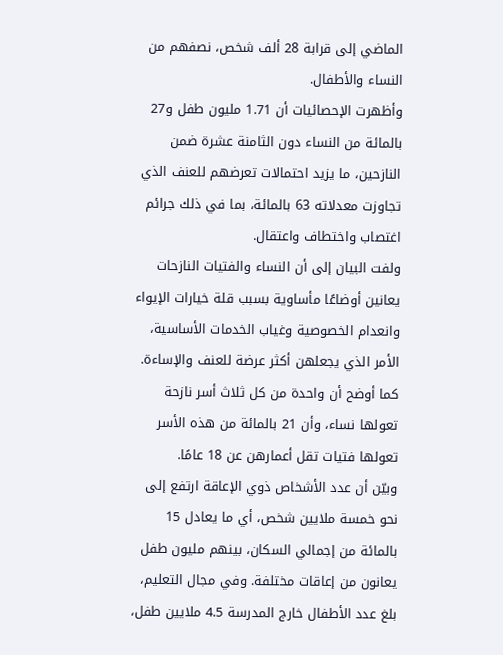الماضي إلى قرابة 28 ألف شخص، نصفهم من النساء والأطفال.
وأظهرت الإحصائيات أن 1.71 مليون طفل و27 بالمائة من النساء دون الثامنة عشرة ضمن النازحين، ما يزيد احتمالات تعرضهم للعنف الذي تجاوزت معدلاته 63 بالمائة، بما في ذلك جرائم اغتصاب واختطاف واعتقال.
ولفت البيان إلى أن النساء والفتيات النازحات يعانين أوضاعًا مأساوية بسبب قلة خيارات الإيواء وانعدام الخصوصية وغياب الخدمات الأساسية، الأمر الذي يجعلهن أكثر عرضة للعنف والإساءة.
كما أوضح أن واحدة من كل ثلاث أسر نازحة تعولها نساء، وأن 21 بالمائة من هذه الأسر تعولها فتيات تقل أعمارهن عن 18 عامًا.
وبيّن أن عدد الأشخاص ذوي الإعاقة ارتفع إلى نحو خمسة ملايين شخص، أي ما يعادل 15 بالمائة من إجمالي السكان، بينهم مليون طفل يعانون من إعاقات مختلفة. وفي مجال التعليم، بلغ عدد الأطفال خارج المدرسة 4.5 ملايين طفل،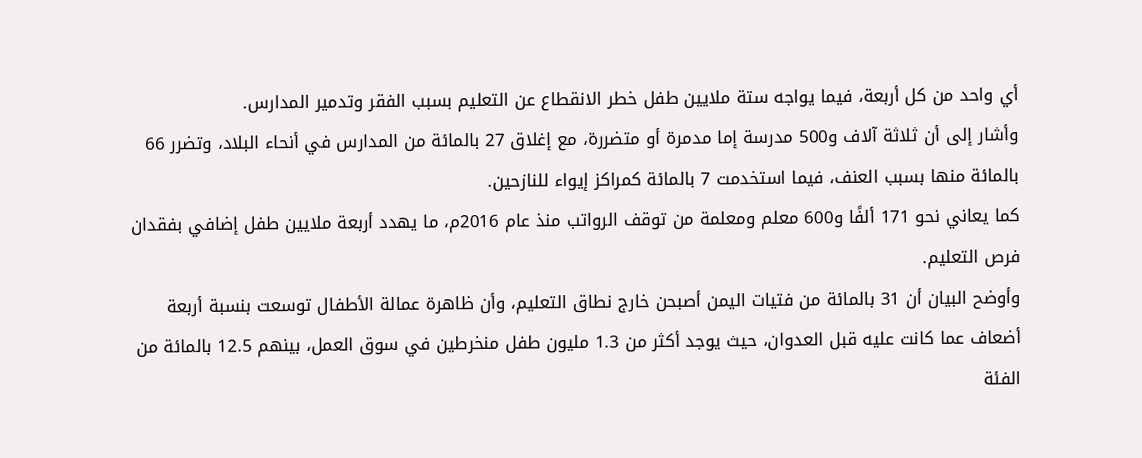أي واحد من كل أربعة، فيما يواجه ستة ملايين طفل خطر الانقطاع عن التعليم بسبب الفقر وتدمير المدارس.
وأشار إلى أن ثلاثة آلاف و500 مدرسة إما مدمرة أو متضررة، مع إغلاق 27 بالمائة من المدارس في أنحاء البلاد، وتضرر 66 بالمائة منها بسبب العنف، فيما استخدمت 7 بالمائة كمراكز إيواء للنازحين.
كما يعاني نحو 171 ألفًا و600 معلم ومعلمة من توقف الرواتب منذ عام 2016م، ما يهدد أربعة ملايين طفل إضافي بفقدان فرص التعليم.
وأوضح البيان أن 31 بالمائة من فتيات اليمن أصبحن خارج نطاق التعليم، وأن ظاهرة عمالة الأطفال توسعت بنسبة أربعة أضعاف عما كانت عليه قبل العدوان، حيث يوجد أكثر من 1.3 مليون طفل منخرطين في سوق العمل، بينهم 12.5 بالمائة من الفئة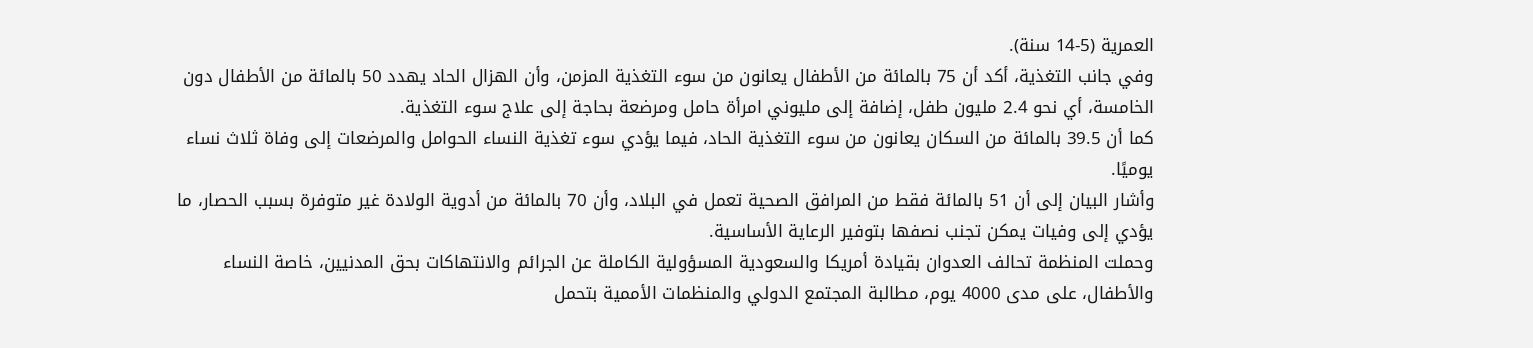العمرية (5-14 سنة).
وفي جانب التغذية، أكد أن 75 بالمائة من الأطفال يعانون من سوء التغذية المزمن، وأن الهزال الحاد يهدد 50 بالمائة من الأطفال دون الخامسة، أي نحو 2.4 مليون طفل، إضافة إلى مليوني امرأة حامل ومرضعة بحاجة إلى علاج سوء التغذية.
كما أن 39.5 بالمائة من السكان يعانون من سوء التغذية الحاد، فيما يؤدي سوء تغذية النساء الحوامل والمرضعات إلى وفاة ثلاث نساء يوميًا.
وأشار البيان إلى أن 51 بالمائة فقط من المرافق الصحية تعمل في البلاد، وأن 70 بالمائة من أدوية الولادة غير متوفرة بسبب الحصار، ما يؤدي إلى وفيات يمكن تجنب نصفها بتوفير الرعاية الأساسية.
وحملت المنظمة تحالف العدوان بقيادة أمريكا والسعودية المسؤولية الكاملة عن الجرائم والانتهاكات بحق المدنيين، خاصة النساء والأطفال، على مدى 4000 يوم، مطالبة المجتمع الدولي والمنظمات الأممية بتحمل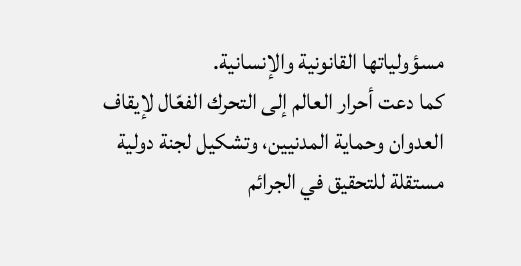مسؤولياتها القانونية والإنسانية.
كما دعت أحرار العالم إلى التحرك الفعّال لإيقاف العدوان وحماية المدنيين، وتشكيل لجنة دولية مستقلة للتحقيق في الجرائم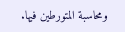ومحاسبة المتورطين فيها.